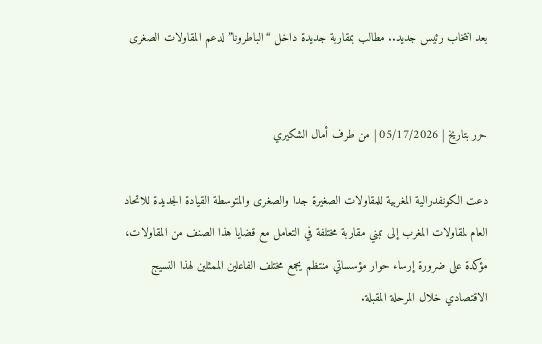بعد انتخاب رئيس جديد.. مطالب بمقاربة جديدة داخل “الباطرونا” لدعم المقاولات الصغرى


حرر بتاريخ | 05/17/2026 | من طرف أمال الشكيري

دعت الكونفدرالية المغربية للمقاولات الصغيرة جدا والصغرى والمتوسطة القيادة الجديدة للاتحاد العام لمقاولات المغرب إلى تبني مقاربة مختلفة في التعامل مع قضايا هذا الصنف من المقاولات، مؤكدة على ضرورة إرساء حوار مؤسساتي منتظم يجمع مختلف الفاعلين الممثلين لهذا النسيج الاقتصادي خلال المرحلة المقبلة.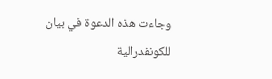وجاءت هذه الدعوة في بيان للكونفدرالية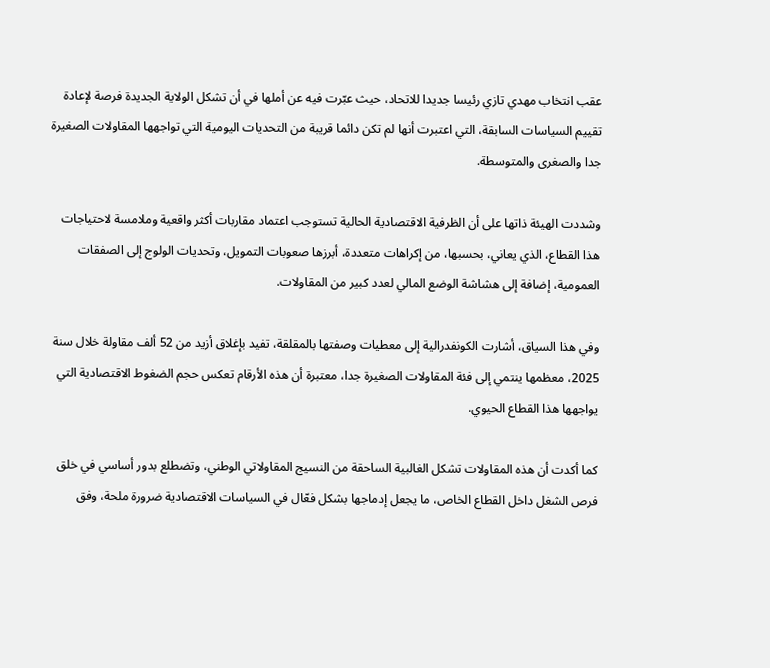عقب انتخاب مهدي تازي رئيسا جديدا للاتحاد، حيث عبّرت فيه عن أملها في أن تشكل الولاية الجديدة فرصة لإعادة تقييم السياسات السابقة، التي اعتبرت أنها لم تكن دائما قريبة من التحديات اليومية التي تواجهها المقاولات الصغيرة جدا والصغرى والمتوسطة.

وشددت الهيئة ذاتها على أن الظرفية الاقتصادية الحالية تستوجب اعتماد مقاربات أكثر واقعية وملامسة لاحتياجات هذا القطاع، الذي يعاني، بحسبها، من إكراهات متعددة، أبرزها صعوبات التمويل، وتحديات الولوج إلى الصفقات العمومية، إضافة إلى هشاشة الوضع المالي لعدد كبير من المقاولات.

وفي هذا السياق، أشارت الكونفدرالية إلى معطيات وصفتها بالمقلقة، تفيد بإغلاق أزيد من 52 ألف مقاولة خلال سنة 2025، معظمها ينتمي إلى فئة المقاولات الصغيرة جدا، معتبرة أن هذه الأرقام تعكس حجم الضغوط الاقتصادية التي يواجهها هذا القطاع الحيوي.

كما أكدت أن هذه المقاولات تشكل الغالبية الساحقة من النسيج المقاولاتي الوطني، وتضطلع بدور أساسي في خلق فرص الشغل داخل القطاع الخاص، ما يجعل إدماجها بشكل فعّال في السياسات الاقتصادية ضرورة ملحة، وفق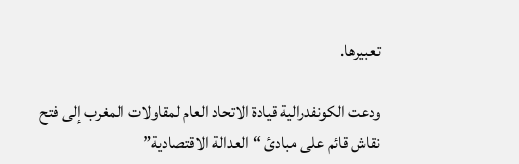تعبيرها.

ودعت الكونفدرالية قيادة الاتحاد العام لمقاولات المغرب إلى فتح نقاش قائم على مبادئ “العدالة الاقتصادية”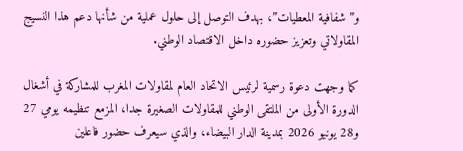و”شفافية المعطيات”، بهدف التوصل إلى حلول عملية من شأنها دعم هذا النسيج المقاولاتي وتعزيز حضوره داخل الاقتصاد الوطني.

كما وجهت دعوة رسمية لرئيس الاتحاد العام لمقاولات المغرب للمشاركة في أشغال الدورة الأولى من الملتقى الوطني للمقاولات الصغيرة جدا، المزمع تنظيمه يومي 27 و28 يونيو 2026 بمدينة الدار البيضاء، والذي سيعرف حضور فاعلين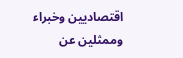اقتصاديين وخبراء وممثلين عن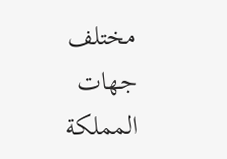مختلف جهات المملكة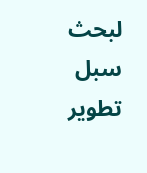لبحث سبل تطوير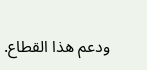ودعم هذا القطاع.